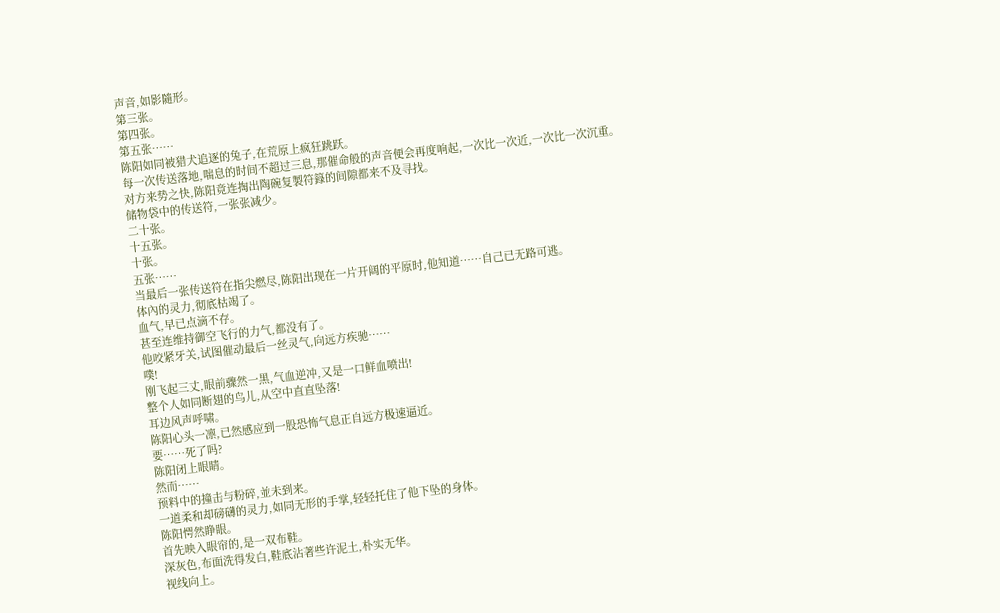声音,如影隨形。
第三张。
第四张。
第五张……
陈阳如同被猎犬追逐的兔子,在荒原上疯狂跳跃。
每一次传送落地,喘息的时间不超过三息,那催命般的声音便会再度响起,一次比一次近,一次比一次沉重。
对方来势之快,陈阳竟连掏出陶碗复製符籙的间隙都来不及寻找。
储物袋中的传送符,一张张减少。
二十张。
十五张。
十张。
五张……
当最后一张传送符在指尖燃尽,陈阳出现在一片开阔的平原时,他知道……自己已无路可逃。
体內的灵力,彻底枯竭了。
血气,早已点滴不存。
甚至连维持御空飞行的力气,都没有了。
他咬紧牙关,试图催动最后一丝灵气,向远方疾驰……
噗!
刚飞起三丈,眼前骤然一黑,气血逆冲,又是一口鲜血喷出!
整个人如同断翅的鸟儿,从空中直直坠落!
耳边风声呼啸。
陈阳心头一凛,已然感应到一股恐怖气息正自远方极速逼近。
要……死了吗?
陈阳闭上眼睛。
然而……
预料中的撞击与粉碎,並未到来。
一道柔和却磅礴的灵力,如同无形的手掌,轻轻托住了他下坠的身体。
陈阳愕然睁眼。
首先映入眼帘的,是一双布鞋。
深灰色,布面洗得发白,鞋底沾著些许泥土,朴实无华。
视线向上。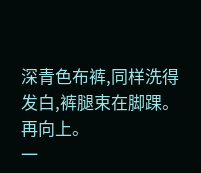深青色布裤,同样洗得发白,裤腿束在脚踝。
再向上。
一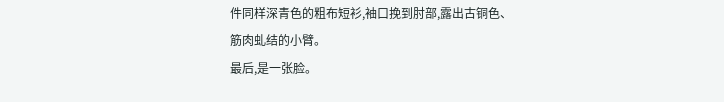件同样深青色的粗布短衫,袖口挽到肘部,露出古铜色、筋肉虬结的小臂。
最后,是一张脸。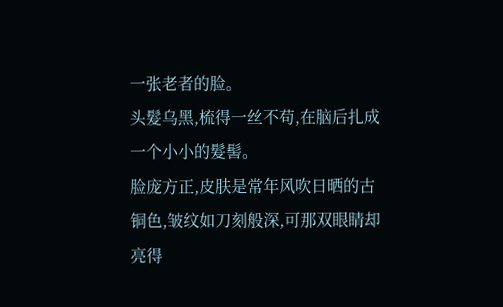一张老者的脸。
头髮乌黑,梳得一丝不苟,在脑后扎成一个小小的髮髻。
脸庞方正,皮肤是常年风吹日晒的古铜色,皱纹如刀刻般深,可那双眼睛却亮得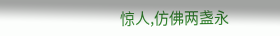惊人,仿佛两盏永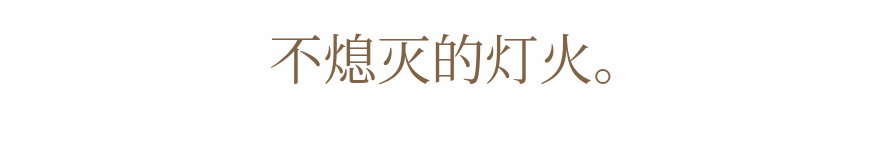不熄灭的灯火。